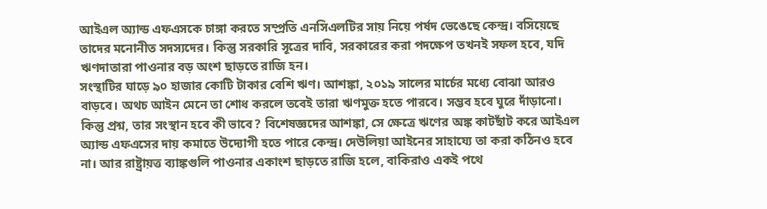আইএল অ্যান্ড এফএসকে চাঙ্গা করতে সম্প্রতি এনসিএলটির সায় নিয়ে পর্ষদ ভেঙেছে কেন্দ্র। বসিয়েছে তাদের মনোনীত সদস্যদের। কিন্তু সরকারি সূত্রের দাবি, সরকারের করা পদক্ষেপ তখনই সফল হবে, যদি ঋণদাতারা পাওনার বড় অংশ ছাড়তে রাজি হন।
সংস্থাটির ঘাড়ে ৯০ হাজার কোটি টাকার বেশি ঋণ। আশঙ্কা, ২০১৯ সালের মার্চের মধ্যে বোঝা আরও বাড়বে। অথচ আইন মেনে তা শোধ করলে তবেই তারা ঋণমুক্ত হতে পারবে। সম্ভব হবে ঘুরে দাঁড়ানো। কিন্তু প্রশ্ন, তার সংস্থান হবে কী ভাবে? বিশেষজ্ঞদের আশঙ্কা, সে ক্ষেত্রে ঋণের অঙ্ক কাটছাঁট করে আইএল অ্যান্ড এফএসের দায় কমাতে উদ্যোগী হতে পারে কেন্দ্র। দেউলিয়া আইনের সাহায্যে তা করা কঠিনও হবে না। আর রাষ্ট্রায়ত্ত ব্যাঙ্কগুলি পাওনার একাংশ ছাড়তে রাজি হলে, বাকিরাও একই পথে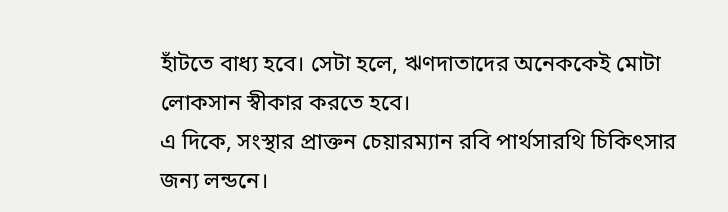হাঁটতে বাধ্য হবে। সেটা হলে, ঋণদাতাদের অনেককেই মোটা লোকসান স্বীকার করতে হবে।
এ দিকে, সংস্থার প্রাক্তন চেয়ারম্যান রবি পার্থসারথি চিকিৎসার জন্য লন্ডনে।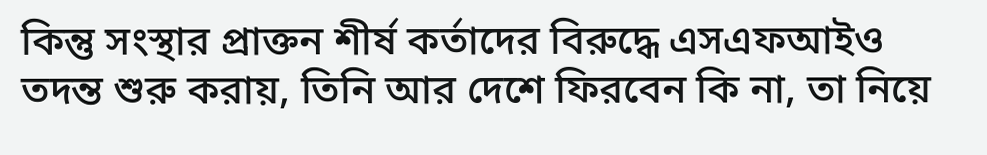কিন্তু সংস্থার প্রাক্তন শীর্ষ কর্তাদের বিরুদ্ধে এসএফআইও তদন্ত শুরু করায়, তিনি আর দেশে ফিরবেন কি না, তা নিয়ে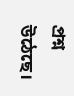প্রশ্ন উঠেছে।